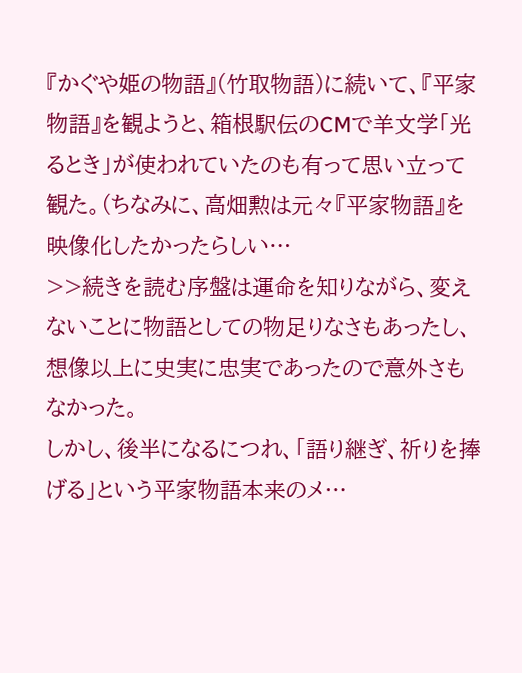『かぐや姫の物語』(竹取物語)に続いて、『平家物語』を観ようと、箱根駅伝のCMで羊文学「光るとき」が使われていたのも有って思い立って観た。(ちなみに、高畑勲は元々『平家物語』を映像化したかったらしい…
>>続きを読む序盤は運命を知りながら、変えないことに物語としての物足りなさもあったし、想像以上に史実に忠実であったので意外さもなかった。
しかし、後半になるにつれ、「語り継ぎ、祈りを捧げる」という平家物語本来のメ…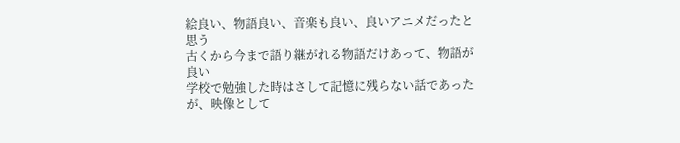絵良い、物語良い、音楽も良い、良いアニメだったと思う
古くから今まで語り継がれる物語だけあって、物語が良い
学校で勉強した時はさして記憶に残らない話であったが、映像として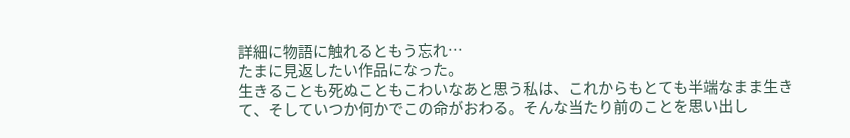詳細に物語に触れるともう忘れ…
たまに見返したい作品になった。
生きることも死ぬこともこわいなあと思う私は、これからもとても半端なまま生きて、そしていつか何かでこの命がおわる。そんな当たり前のことを思い出し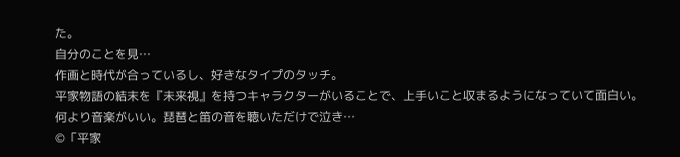た。
自分のことを見…
作画と時代が合っているし、好きなタイプのタッチ。
平家物語の結末を『未来視』を持つキャラクターがいることで、上手いこと収まるようになっていて面白い。
何より音楽がいい。琵琶と笛の音を聴いただけで泣き…
©「平家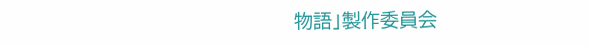物語」製作委員会